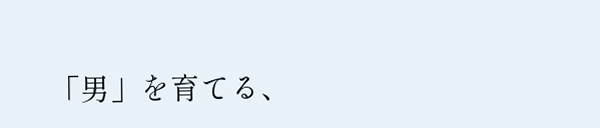「男」を育てる、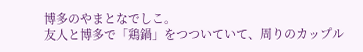博多のやまとなでしこ。
友人と博多で「鶏鍋」をつついていて、周りのカップル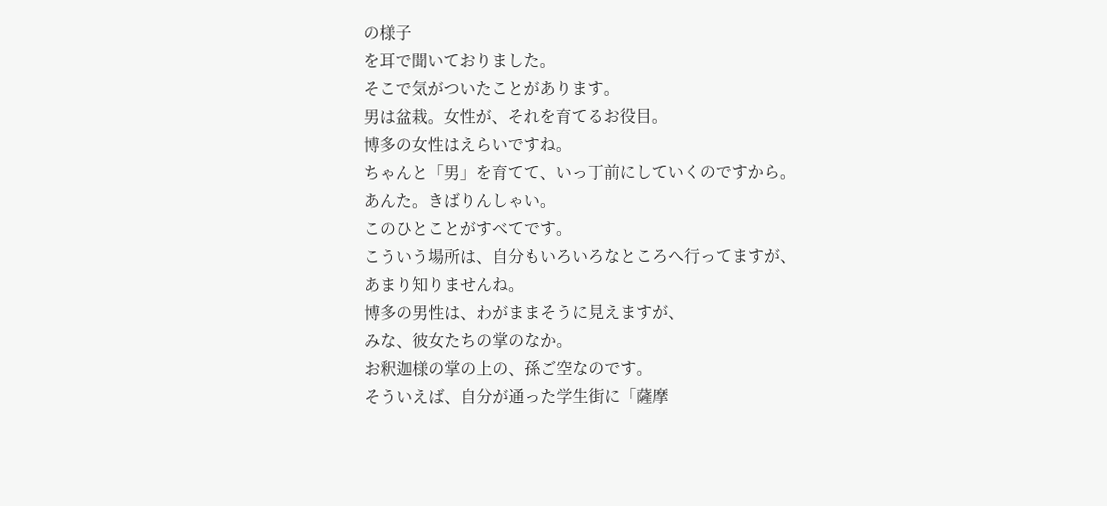の様子
を耳で聞いておりました。
そこで気がついたことがあります。
男は盆栽。女性が、それを育てるお役目。
博多の女性はえらいですね。
ちゃんと「男」を育てて、いっ丁前にしていくのですから。
あんた。きばりんしゃい。
このひとことがすべてです。
こういう場所は、自分もいろいろなところへ行ってますが、
あまり知りませんね。
博多の男性は、わがままそうに見えますが、
みな、彼女たちの掌のなか。
お釈迦様の掌の上の、孫ご空なのです。
そういえば、自分が通った学生街に「薩摩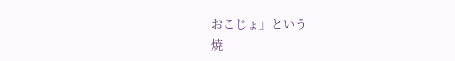おこじょ」という
焼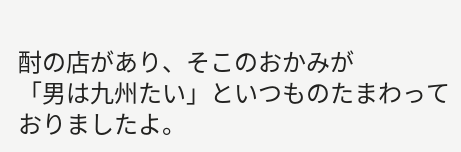酎の店があり、そこのおかみが
「男は九州たい」といつものたまわっておりましたよ。